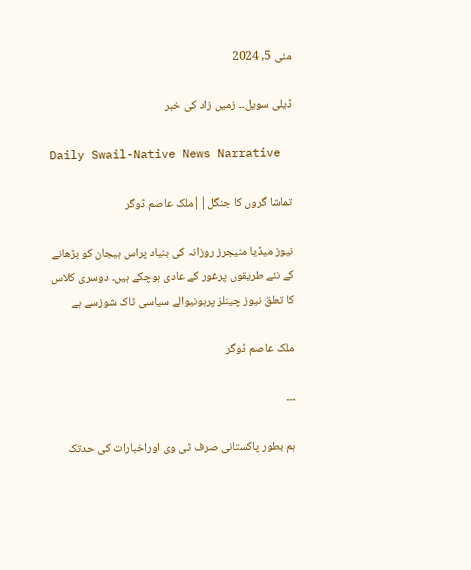مئی 5, 2024

ڈیلی سویل۔۔ زمیں زاد کی خبر

Daily Swail-Native News Narrative

تماشا گروں کا جنگل||ملک عاصم ڈوگر

نیوز میڈیا منیجرز روزانہ کی بنیاد پراس ہیجان کو بڑھانے کے نئے طریقوں پرغور کے عادی ہوچکے ہیں۔ دوسری کلاس کا تعلق نیوز چینلز پرہونیوالے سیاسی ٹاک شوزسے ہے

ملک عاصم ڈوگر

۔۔۔

ہم بطور پاکستانی صرف ٹی وی اوراخبارات کی حدتک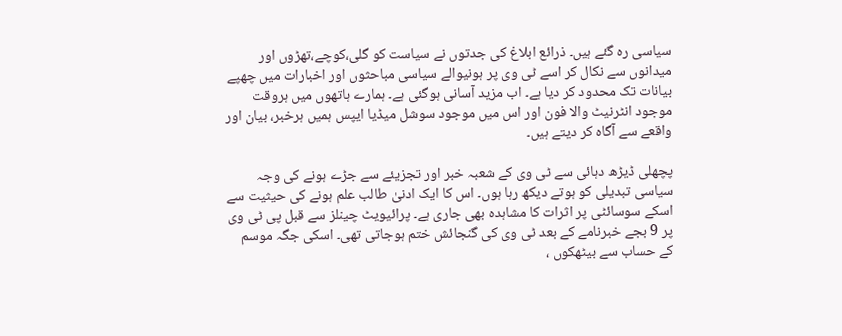سیاسی رہ گئے ہیں۔ ذرائع ابلاغ کی جدتوں نے سیاست کو گلی،کوچے،تھڑوں اور میدانوں سے نکال کر اسے ٹی وی پر ہونیوالے سیاسی مباحثوں اور اخبارات میں چھپے بیانات تک محدود کر دیا ہے۔ اب مزید آسانی ہوگئی ہے۔ ہمارے ہاتھوں میں ہروقت موجود انٹرنیٹ والا فون اور اس میں موجود سوشل میڈیا ایپس ہمیں ہرخبر، بیان اور واقعے سے آگاہ کر دیتے ہیں۔

پچھلی ڈیڑھ دہائی سے ٹی وی کے شعبہ خبر اور تجزیئے سے جڑے ہونے کی وجہ سیاسی تبدیلی کو ہوتے دیکھ رہا ہوں۔ اس کا ایک ادنیٰ طالب علم ہونے کی حیثیت سے اسکے سوسائٹی پر اثرات کا مشاہدہ بھی جاری ہے۔ پرائیویٹ چینلز سے قبل پی ٹی وی پر 9 بجے خبرنامے کے بعد ٹی وی کی گنجائش ختم ہوجاتی تھی۔ اسکی جگہ موسم کے حساب سے بیٹھکوں ،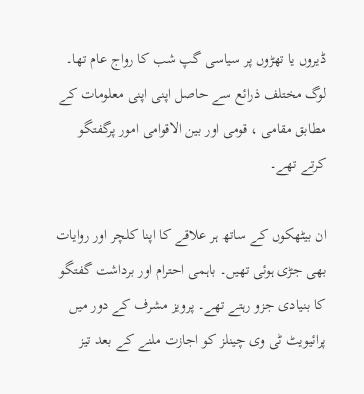ڈیروں یا تھڑوں پر سیاسی گپ شب کا رواج عام تھا۔ لوگ مختلف ذرائع سے حاصل اپنی اپنی معلومات کے مطابق مقامی ، قومی اور بین الاقوامی امور پرگفتگو کرتے تھے۔

ان بیٹھکوں کے ساتھ ہر علاقے کا اپنا کلچر اور روایات بھی جڑی ہوئی تھیں۔ باہمی احترام اور برداشت گفتگو کا بنیادی جزو رہتے تھے۔ پرویز مشرف کے دور میں پرائیویٹ ٹی وی چینلز کو اجازت ملنے کے بعد تیز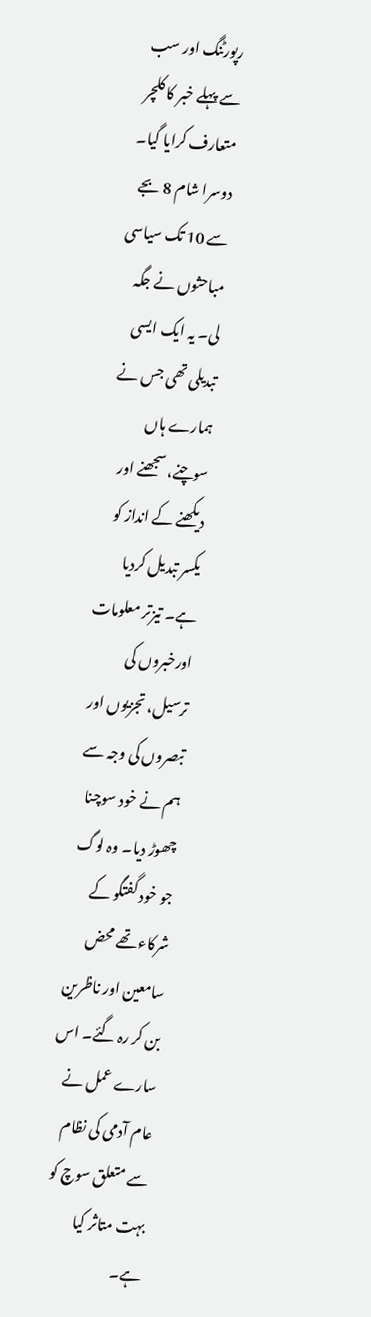رپورٹنگ اور سب سے پہلے خبر کا کلچر متعارف کرایا گیا۔ دوسرا شام 8 بجے سے 10 تک سیاسی مباحثوں نے جگہ لی۔ یہ ایک ایسی تبدیلی تھی جس نے ہمارے ہاں سوچنے، سجھنے اور دیکھنے کے انداز کو یکسر تبدیل کردیا ہے۔ تیزتر معلومات اورخبروں کی ترسیل، تجزیوں اور تبصروں کی وجہ سے ہم نے خود سوچنا چھوڑ دیا۔ وہ لوگ جو خود گفتگو کے شرکاء تھے محض سامعین اور ناظرین بن کر رہ گئے۔ اس سارے عمل نے عام آدمی کی نظام سے متعلق سوچ کو بہت متاثر کیا ہے۔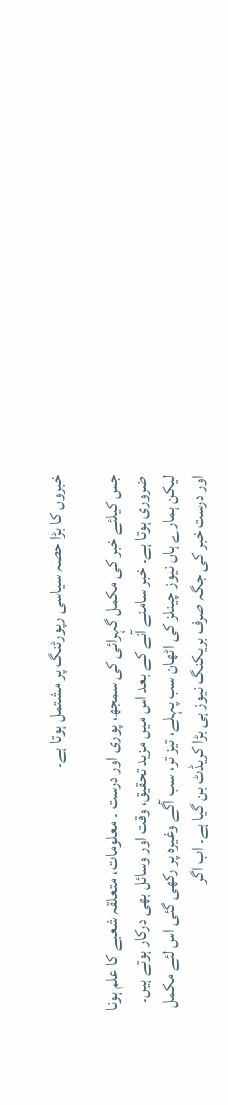خبروں کا بڑا حصہ سیاسی رپورٹنگ پر مشتمل ہوتا ہے۔

جس کیلئے خبر کی مکمل گہرائی کی سمجھ، پوری اور درست ۔ معلومات، متعلقہ شعبے کا علم ہونا ضروری ہوتا ہے۔ خبر سامنے آنے کے بعد اس میں مزید تحقیق، وقت اور وسائل بھی درکار ہوتے ہیں۔ لیکن ہمارے ہاں نیوز چینلز کی اٹھان سب پہلے، تیز تر، سب آگے وغیرہ پر رکھی گئی اس لئے مکمل اور درست خبر کی جگہ صرف بریکنگ نیوز ہی بڑا کریڈٹ بن گیا ہے۔ اب اگر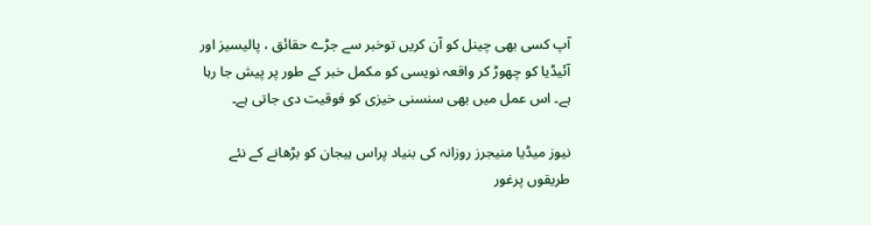آپ کسی بھی چینل کو آن کریں توخبر سے جڑے حقائق ، پالیسیز اور آئیڈیا کو چھوڑ کر واقعہ نویسی کو مکمل خبر کے طور پر پیش جا رہا ہے۔ اس عمل میں بھی سنسنی خیزی کو فوقیت دی جاتی ہے۔

نیوز میڈیا منیجرز روزانہ کی بنیاد پراس ہیجان کو بڑھانے کے نئے طریقوں پرغور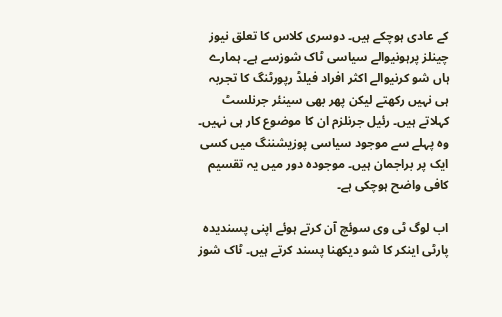کے عادی ہوچکے ہیں۔ دوسری کلاس کا تعلق نیوز چینلز پرہونیوالے سیاسی ٹاک شوزسے ہے۔ ہمارے ہاں شو کرنیوالے اکثر افراد فیلڈ رپورٹنگ کا تجربہ ہی نہیں رکھتے لیکن پھر بھی سینئر جرنلسٹ کہلاتے ہیں۔ رئیل جرنلزم ان کا موضوع کار ہی نہیں۔ وہ پہلے سے موجود سیاسی پوزیشننگ میں کسی ایک پر براجمان ہیں۔ موجودہ دور میں یہ تقسیم کافی واضح ہوچکی ہے۔

اب لوگ ٹی وی سوئچ آن کرتے ہوئے اپنی پسندیدہ پارٹی اینکر کا شو دیکھنا پسند کرتے ہیں۔ ٹاک شوز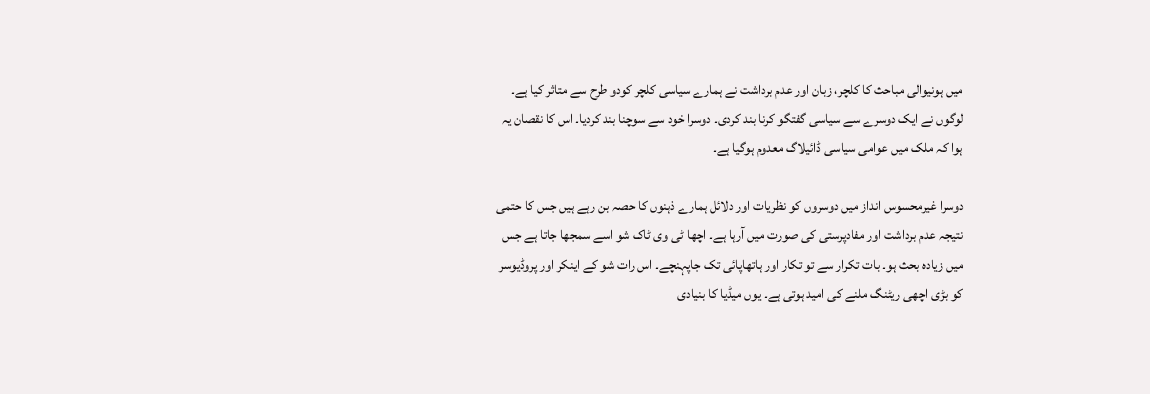میں ہونیوالی مباحث کا کلچر، زبان اور عدم برداشت نے ہمارے سیاسی کلچر کودو طرح سے متاثر کیا ہے۔ لوگوں نے ایک دوسرے سے سیاسی گفتگو کرنا بند کردی۔ دوسرا خود سے سوچنا بند کردیا۔ اس کا نقصان یہ ہوا کہ ملک میں عوامی سیاسی ڈائیلاگ معدوم ہوگیا ہے۔

دوسرا غیرمحسوس انداز میں دوسروں کو نظریات اور دلائل ہمارے ذہنوں کا حصہ بن رہے ہیں جس کا حتمی نتیجہ عدم برداشت اور مفادپرستی کی صورت میں آرہا ہے۔ اچھا ٹی وی ٹاک شو اسے سمجھا جاتا ہے جس میں زیادہ بحث ہو۔ بات تکرار سے تو تکار اور ہاتھاپائی تک جاپہنچے۔ اس رات شو کے اینکر اور پروڈیوسر کو بڑی اچھی ریٹنگ ملنے کی امید ہوتی ہے۔ یوں میڈیا کا بنیادی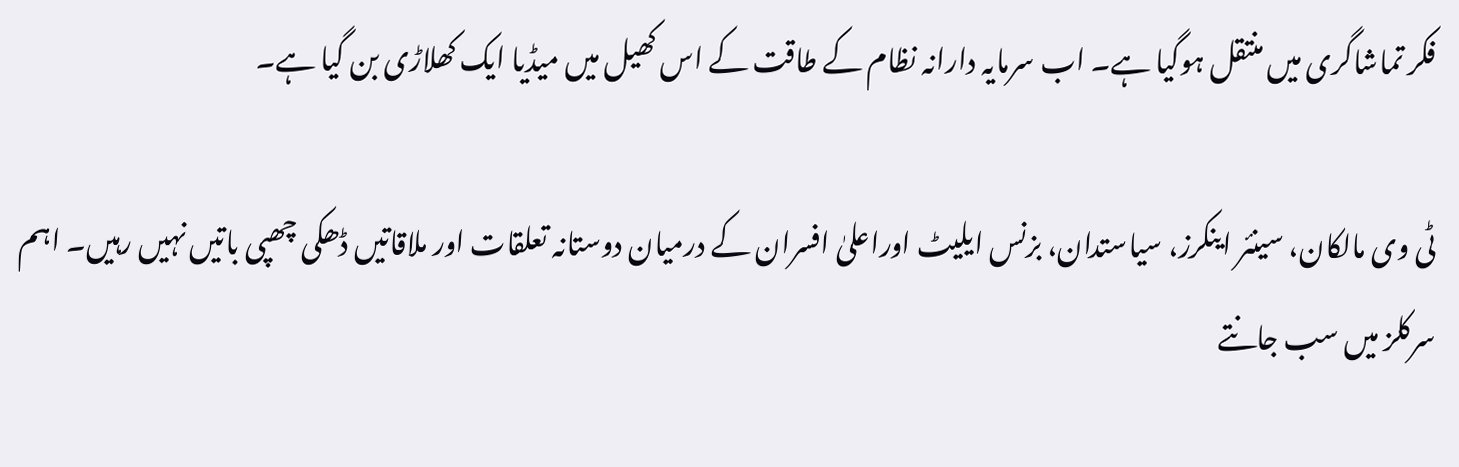فکر تماشاگری میں منتقل ہوگیا ہے۔ اب سرمایہ دارانہ نظام کے طاقت کے اس کھیل میں میڈیا ایک کھلاڑی بن گیا ہے۔

ٹی وی مالکان، سینئر اینکرز، سیاستدان، بزنس ایلیٹ اوراعلیٰ افسران کے درمیان دوستانہ تعلقات اور ملاقاتیں ڈھکی چھپی باتیں نہیں رہیں۔ اہم سرکلز میں سب جانتے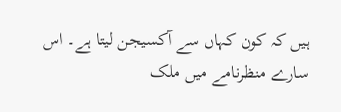ہیں کہ کون کہاں سے آکسیجن لیتا ہے۔ اس سارے منظرنامے میں ملک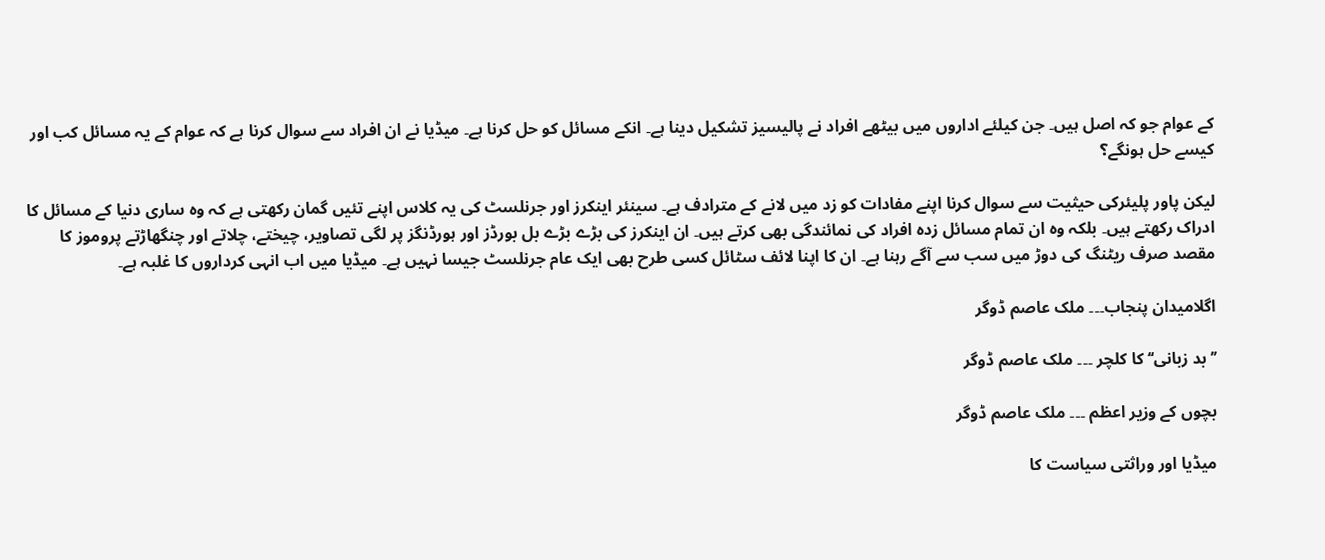کے عوام جو کہ اصل ہیں۔ جن کیلئے اداروں میں بیٹھے افراد نے پالیسیز تشکیل دینا ہے۔ انکے مسائل کو حل کرنا ہے۔ میڈیا نے ان افراد سے سوال کرنا ہے کہ عوام کے یہ مسائل کب اور کیسے حل ہونگے؟

لیکن پاور پلیئرکی حیثیت سے سوال کرنا اپنے مفادات کو زد میں لانے کے مترادف ہے۔ سینئر اینکرز اور جرنلسٹ کی یہ کلاس اپنے تئیں گمان رکھتی ہے کہ وہ ساری دنیا کے مسائل کا ادراک رکھتے ہیں۔ بلکہ وہ ان تمام مسائل زدہ افراد کی نمائندگی بھی کرتے ہیں۔ ان اینکرز کی بڑے بڑے بل بورڈز اور ہورڈنگز پر لگی تصاویر، چیختے، چلاتے اور چنگھاڑتے پروموز کا مقصد صرف ریٹنگ کی دوڑ میں سب سے آگے رہنا ہے۔ ان کا اپنا لائف سٹائل کسی طرح بھی ایک عام جرنلسٹ جیسا نہیں ہے۔ میڈیا میں اب انہی کرداروں کا غلبہ ہے۔

اگلامیدان پنجاب۔۔۔ ملک عاصم ڈوگر

’’بد زبانی‘‘ کا کلچر ۔۔۔ ملک عاصم ڈوگر

بچوں کے وزیر اعظم ۔۔۔ ملک عاصم ڈوگر

میڈیا اور وراثتی سیاست کا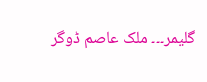گلیمر۔۔۔ ملک عاصم ڈوگر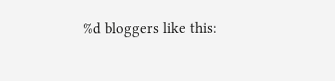%d bloggers like this: